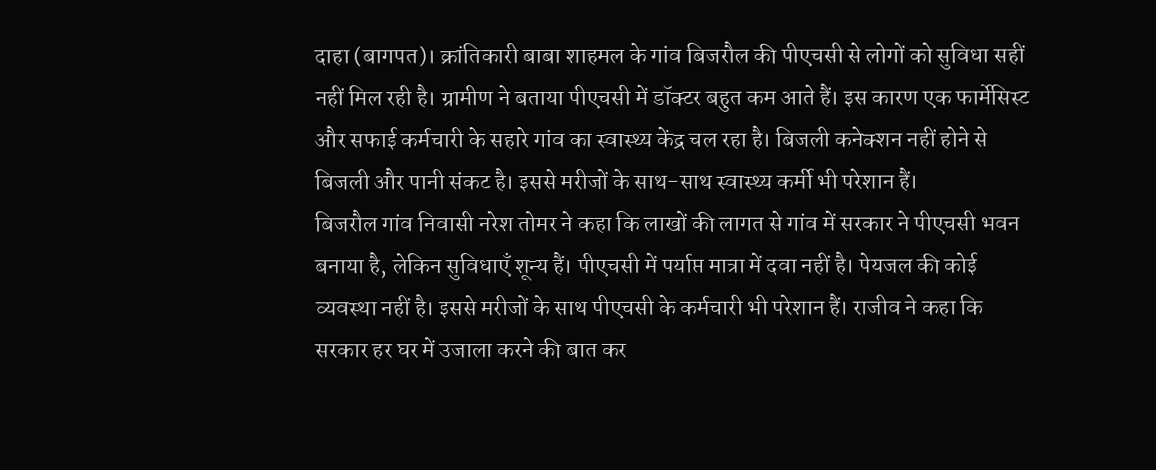दाहा (बागपत)। क्रांतिकारी बाबा शाहमल के गांव बिजरौल की पीएचसी से लोगों को सुविधा सहीं नहीं मिल रही है। ग्रामीण ने बताया पीएचसी में डॉक्टर बहुत कम आते हैं। इस कारण एक फार्मेसिस्ट और सफाई कर्मचारी के सहारे गांव का स्वास्थ्य केंद्र चल रहा है। बिजली कनेक्शन नहीं होने से बिजली और पानी संकट है। इससे मरीजों के साथ-साथ स्वास्थ्य कर्मी भी परेशान हैं।
बिजरौल गांव निवासी नरेश तोमर ने कहा कि लाखों की लागत से गांव में सरकार ने पीएचसी भवन बनाया है, लेकिन सुविधाएँ शून्य हैं। पीएचसी में पर्याप्त मात्रा में दवा नहीं है। पेयजल की कोई व्यवस्था नहीं है। इससे मरीजों के साथ पीएचसी के कर्मचारी भी परेशान हैं। राजीव ने कहा कि सरकार हर घर में उजाला करने की बात कर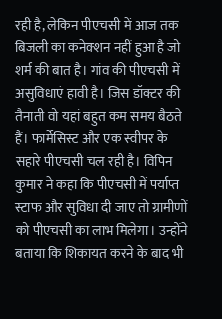रही है, लेकिन पीएचसी में आज तक बिजली का कनेक्शन नहीं हुआ है जो शर्म की बात है। गांव की पीएचसी में असुविधाएं हावी है। जिस डॉक्टर की तैनाती वो यहां बहुत कम समय बैठते हैं। फार्मेसिस्ट और एक स्वीपर के सहारे पीएचसी चल रही है। विपिन कुमार ने कहा कि पीएचसी में पर्याप्त स्टाफ और सुविधा दी जाए तो ग्रामीणों को पीएचसी का लाभ मिलेगा। उन्होंने बताया कि शिकायत करने के बाद भी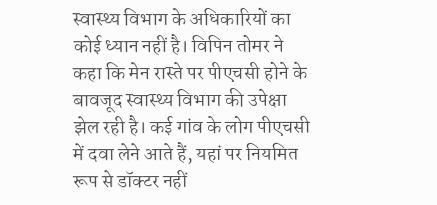स्वास्थ्य विभाग के अधिकारियों का कोई ध्यान नहीं है। विपिन तोमर ने कहा कि मेन रास्ते पर पीएचसी होने के बावजूद स्वास्थ्य विभाग की उपेक्षा झेल रही है। कई गांव के लोग पीएचसी में दवा लेने आते हैं, यहां पर नियमित रूप से डॉक्टर नहीं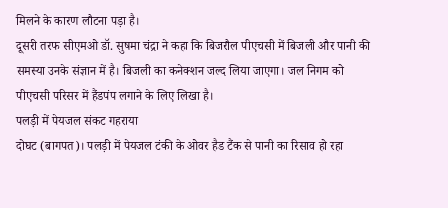मिलने के कारण लौटना पड़ा है।
दूसरी तरफ सीएमओ डॉ. सुषमा चंद्रा ने कहा कि बिजरौल पीएचसी में बिजली और पानी की समस्या उनके संज्ञान में है। बिजली का कनेक्शन जल्द लिया जाएगा। जल निगम को पीएचसी परिसर में हैंडपंप लगाने के लिए लिखा है।
पलड़ी में पेयजल संकट गहराया
दोघट (बागपत)। पलड़ी में पेयजल टंकी के ओवर हैड टैंक से पानी का रिसाव हो रहा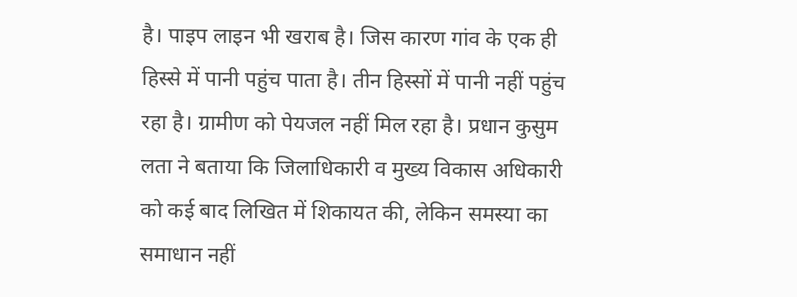है। पाइप लाइन भी खराब है। जिस कारण गांव के एक ही हिस्से में पानी पहुंच पाता है। तीन हिस्सों में पानी नहीं पहुंच रहा है। ग्रामीण को पेयजल नहीं मिल रहा है। प्रधान कुसुम लता ने बताया कि जिलाधिकारी व मुख्य विकास अधिकारी को कई बाद लिखित में शिकायत की, लेकिन समस्या का समाधान नहीं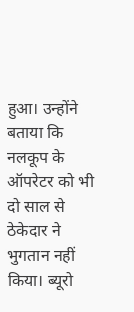हुआ। उन्होंने बताया कि नलकूप के ऑपरेटर को भी दो साल से ठेकेदार ने भुगतान नहीं किया। ब्यूरो